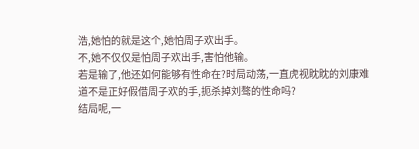浩,她怕的就是这个,她怕周子欢出手。
不,她不仅仅是怕周子欢出手,害怕他输。
若是输了,他还如何能够有性命在?时局动荡,一直虎视眈眈的刘康难道不是正好假借周子欢的手,扼杀掉刘骜的性命吗?
结局呢,一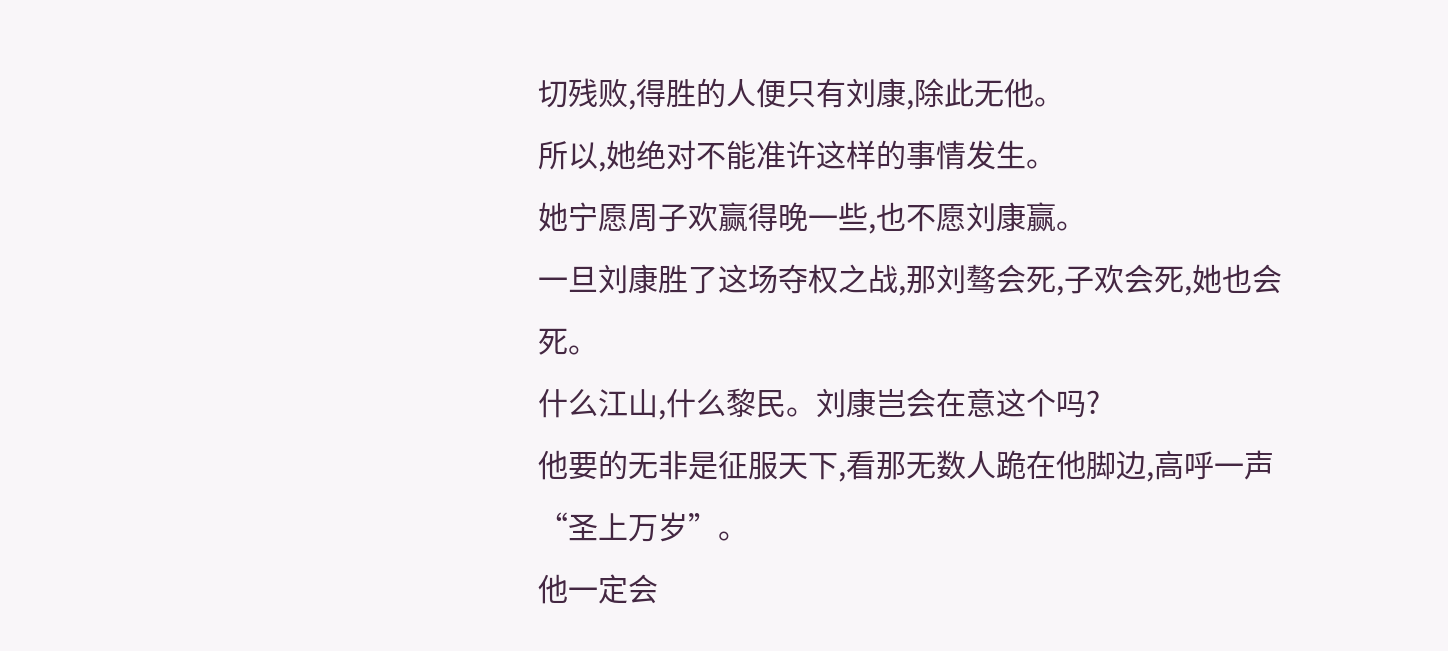切残败,得胜的人便只有刘康,除此无他。
所以,她绝对不能准许这样的事情发生。
她宁愿周子欢赢得晚一些,也不愿刘康赢。
一旦刘康胜了这场夺权之战,那刘骜会死,子欢会死,她也会死。
什么江山,什么黎民。刘康岂会在意这个吗?
他要的无非是征服天下,看那无数人跪在他脚边,高呼一声“圣上万岁”。
他一定会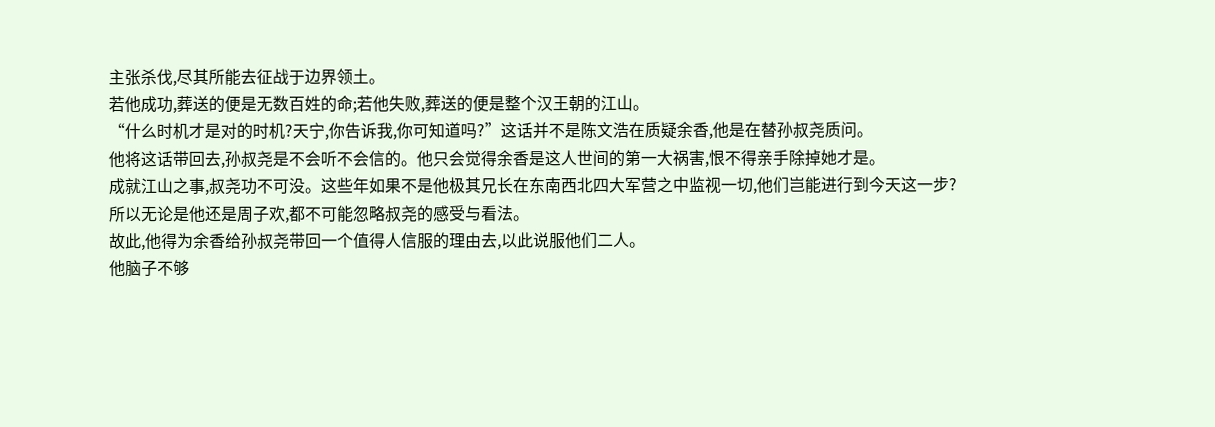主张杀伐,尽其所能去征战于边界领土。
若他成功,葬送的便是无数百姓的命;若他失败,葬送的便是整个汉王朝的江山。
“什么时机才是对的时机?天宁,你告诉我,你可知道吗?”这话并不是陈文浩在质疑余香,他是在替孙叔尧质问。
他将这话带回去,孙叔尧是不会听不会信的。他只会觉得余香是这人世间的第一大祸害,恨不得亲手除掉她才是。
成就江山之事,叔尧功不可没。这些年如果不是他极其兄长在东南西北四大军营之中监视一切,他们岂能进行到今天这一步?
所以无论是他还是周子欢,都不可能忽略叔尧的感受与看法。
故此,他得为余香给孙叔尧带回一个值得人信服的理由去,以此说服他们二人。
他脑子不够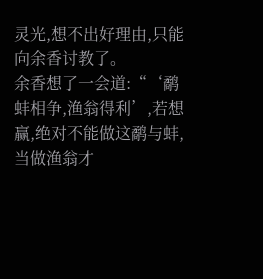灵光,想不出好理由,只能向余香讨教了。
余香想了一会道:“‘鹬蚌相争,渔翁得利’,若想赢,绝对不能做这鹬与蚌,当做渔翁才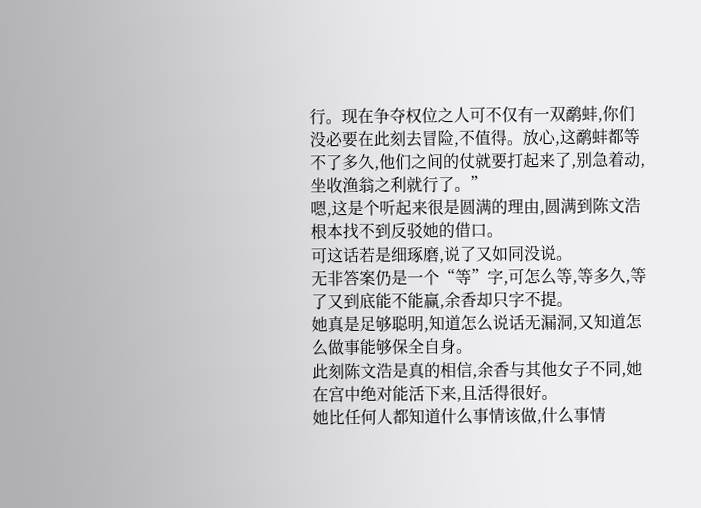行。现在争夺权位之人可不仅有一双鹬蚌,你们没必要在此刻去冒险,不值得。放心,这鹬蚌都等不了多久,他们之间的仗就要打起来了,别急着动,坐收渔翁之利就行了。”
嗯,这是个听起来很是圆满的理由,圆满到陈文浩根本找不到反驳她的借口。
可这话若是细琢磨,说了又如同没说。
无非答案仍是一个“等”字,可怎么等,等多久,等了又到底能不能赢,余香却只字不提。
她真是足够聪明,知道怎么说话无漏洞,又知道怎么做事能够保全自身。
此刻陈文浩是真的相信,余香与其他女子不同,她在宫中绝对能活下来,且活得很好。
她比任何人都知道什么事情该做,什么事情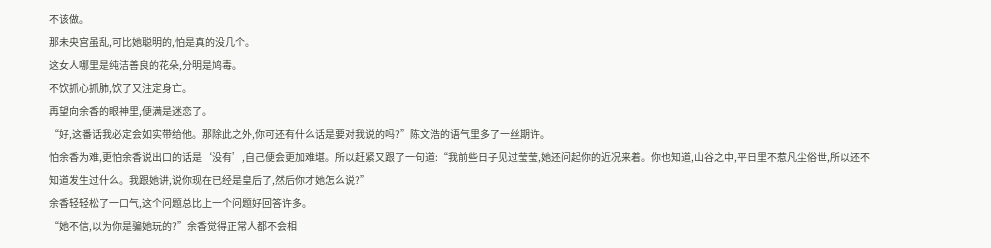不该做。
那未央宫虽乱,可比她聪明的,怕是真的没几个。
这女人哪里是纯洁善良的花朵,分明是鸠毒。
不饮抓心抓肺,饮了又注定身亡。
再望向余香的眼神里,便满是迷恋了。
“好,这番话我必定会如实带给他。那除此之外,你可还有什么话是要对我说的吗?”陈文浩的语气里多了一丝期许。
怕余香为难,更怕余香说出口的话是‘没有’,自己便会更加难堪。所以赶紧又跟了一句道:“我前些日子见过莹莹,她还问起你的近况来着。你也知道,山谷之中,平日里不惹凡尘俗世,所以还不知道发生过什么。我跟她讲,说你现在已经是皇后了,然后你才她怎么说?”
余香轻轻松了一口气,这个问题总比上一个问题好回答许多。
“她不信,以为你是骗她玩的?”余香觉得正常人都不会相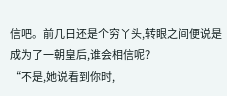信吧。前几日还是个穷丫头,转眼之间便说是成为了一朝皇后,谁会相信呢?
“不是,她说看到你时,